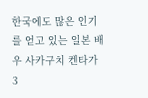한국에도 많은 인기를 얻고 있는 일본 배우 사카구치 켄타가 3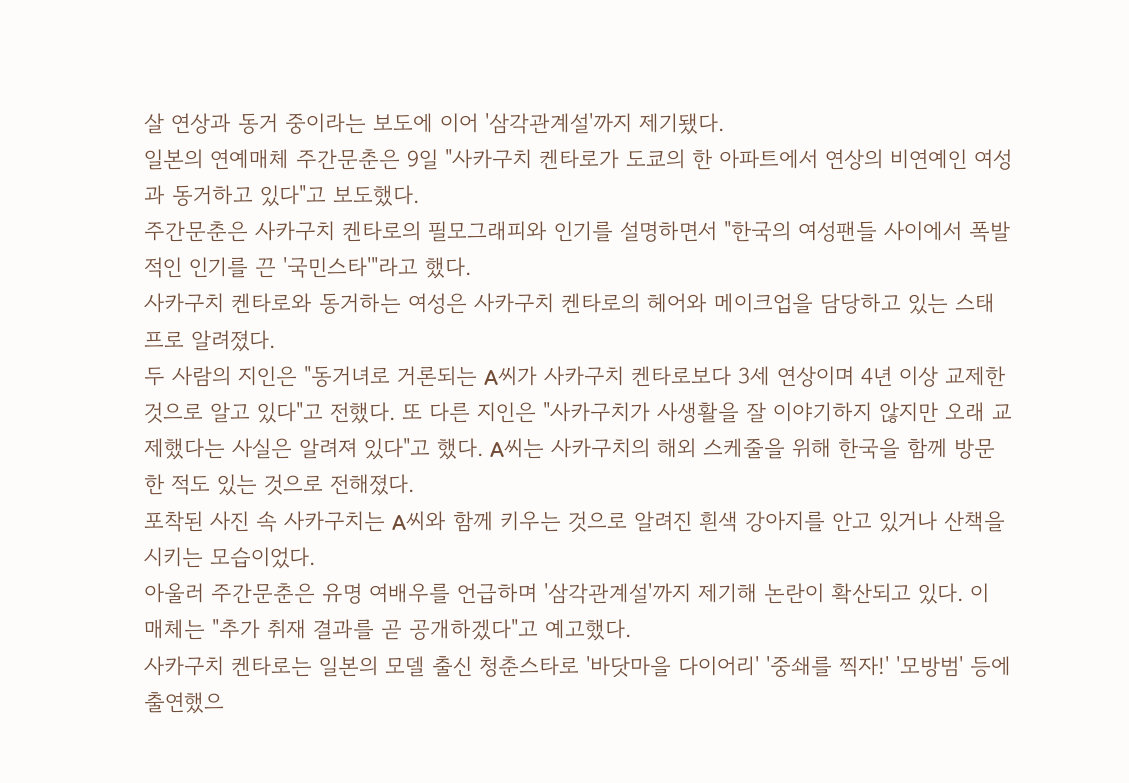살 연상과 동거 중이라는 보도에 이어 '삼각관계설'까지 제기됐다.
일본의 연예매체 주간문춘은 9일 "사카구치 켄타로가 도쿄의 한 아파트에서 연상의 비연예인 여성과 동거하고 있다"고 보도했다.
주간문춘은 사카구치 켄타로의 필모그래피와 인기를 설명하면서 "한국의 여성팬들 사이에서 폭발적인 인기를 끈 '국민스타'"라고 했다.
사카구치 켄타로와 동거하는 여성은 사카구치 켄타로의 헤어와 메이크업을 담당하고 있는 스태프로 알려졌다.
두 사람의 지인은 "동거녀로 거론되는 A씨가 사카구치 켄타로보다 3세 연상이며 4년 이상 교제한 것으로 알고 있다"고 전했다. 또 다른 지인은 "사카구치가 사생활을 잘 이야기하지 않지만 오래 교제했다는 사실은 알려져 있다"고 했다. A씨는 사카구치의 해외 스케줄을 위해 한국을 함께 방문한 적도 있는 것으로 전해졌다.
포착된 사진 속 사카구치는 A씨와 함께 키우는 것으로 알려진 흰색 강아지를 안고 있거나 산책을 시키는 모습이었다.
아울러 주간문춘은 유명 여배우를 언급하며 '삼각관계설'까지 제기해 논란이 확산되고 있다. 이 매체는 "추가 취재 결과를 곧 공개하겠다"고 예고했다.
사카구치 켄타로는 일본의 모델 출신 청춘스타로 '바닷마을 다이어리' '중쇄를 찍자!' '모방범' 등에 출연했으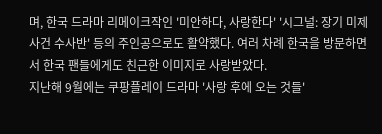며, 한국 드라마 리메이크작인 '미안하다, 사랑한다' '시그널: 장기 미제 사건 수사반' 등의 주인공으로도 활약했다. 여러 차례 한국을 방문하면서 한국 팬들에게도 친근한 이미지로 사랑받았다.
지난해 9월에는 쿠팡플레이 드라마 '사랑 후에 오는 것들'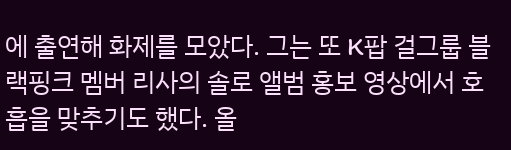에 출연해 화제를 모았다. 그는 또 K팝 걸그룹 블랙핑크 멤버 리사의 솔로 앨범 홍보 영상에서 호흡을 맞추기도 했다. 올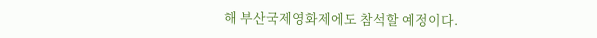해 부산국제영화제에도 참석할 예정이다.